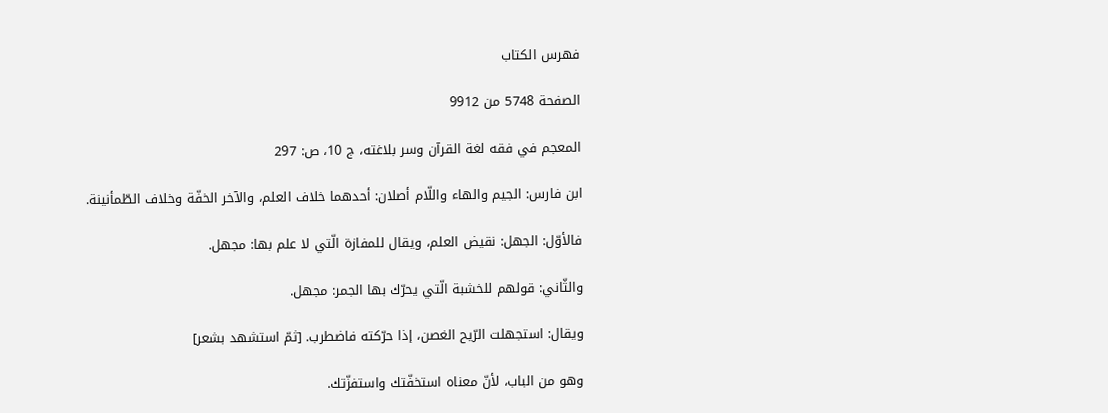فهرس الكتاب

الصفحة 5748 من 9912

المعجم في فقه لغة القرآن وسر بلاغته، ج 10، ص: 297

ابن فارس: الجيم والهاء واللّام أصلان: أحدهما خلاف العلم، والآخر الخفّة وخلاف الطّمأنينة.

فالأوّل: الجهل: نقيض العلم، ويقال للمفازة الّتي لا علم بها: مجهل.

والثّاني: قولهم للخشبة الّتي يحرّك بها الجمر: مجهل.

ويقال: استجهلت الرّيح الغصن، إذا حرّكته فاضطرب. [ثمّ استشهد بشعر]

وهو من الباب، لأنّ معناه استخفّتك واستفزّتك.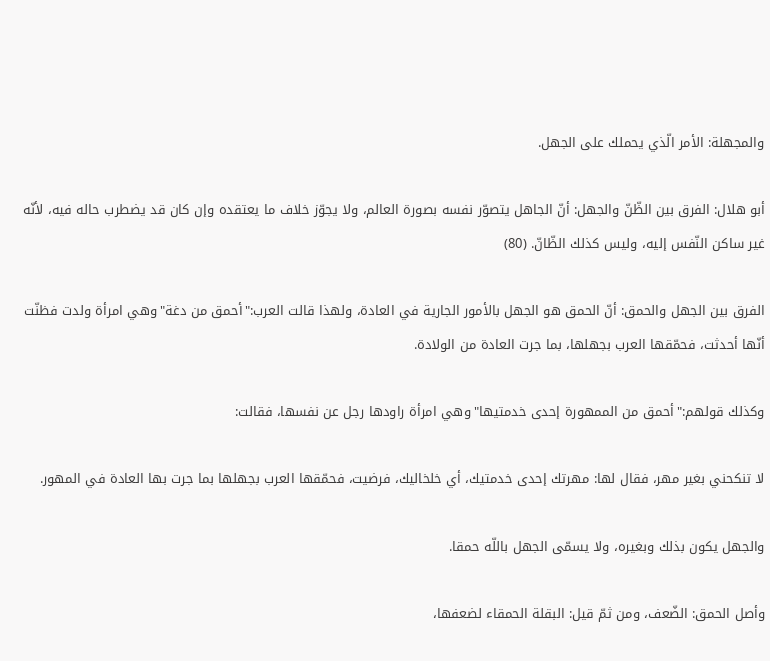والمجهلة: الأمر الّذي يحملك على الجهل.

أبو هلال: الفرق بين الظّنّ والجهل: أنّ الجاهل يتصوّر نفسه بصورة العالم، ولا يجوّز خلاف ما يعتقده وإن كان قد يضطرب حاله فيه، لأنّه غير ساكن النّفس إليه، وليس كذلك الظّانّ. (80)

الفرق بين الجهل والحمق: أنّ الحمق هو الجهل بالأمور الجارية في العادة، ولهذا قالت العرب:"أحمق من دغة"وهي امرأة ولدت فظنّت أنّها أحدثت، فحمّقها العرب بجهلها، بما جرت العادة من الولادة.

وكذلك قولهم:"أحمق من الممهورة إحدى خدمتيها"وهي امرأة راودها رجل عن نفسها، فقالت:

لا تنكحني بغير مهر، فقال لها: مهرتك إحدى خدمتيك، أي خلخاليك، فرضيت، فحمّقها العرب بجهلها بما جرت بها العادة في المهور.

والجهل يكون بذلك وبغيره، ولا يسمّى الجهل باللّه حمقا.

وأصل الحمق: الضّعف، ومن ثمّ قيل: البقلة الحمقاء لضعفها،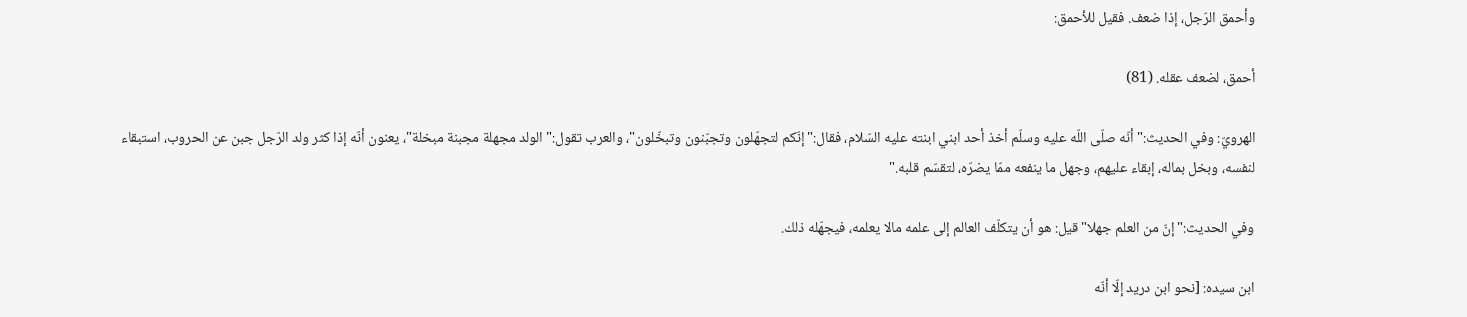وأحمق الرّجل، إذا ضعف. فقيل للأحمق:

أحمق، لضعف عقله. (81)

الهرويّ: وفي الحديث:"أنّه صلّى اللّه عليه وسلّم أخذ أحد ابني ابنته عليه السّلام، فقال:"إنّكم لتجهّلون وتجبّنون وتبخّلون"، والعرب تقول:"الولد مجهلة مجبنة مبخلة"، يعنون أنّه إذا كثر ولد الرّجل جبن عن الحروب، استبقاء لنفسه، وبخل بماله، إبقاء عليهم، وجهل ما ينفعه ممّا يضرّه، لتقسّم قلبه."

وفي الحديث:"إنّ من العلم جهلا"قيل: هو أن يتكلّف العالم إلى علمه مالا يعلمه، فيجهّله ذلك.

ابن سيده: [نحو ابن دريد إلّا أنّه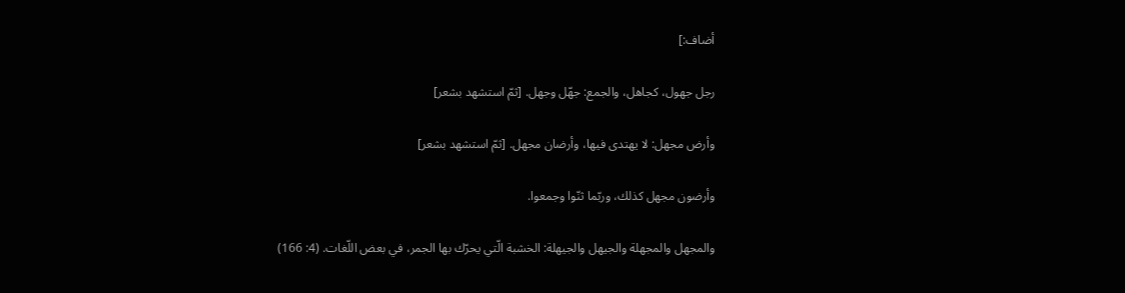أضاف:]

رجل جهول، كجاهل، والجمع: جهّل وجهل. [ثمّ استشهد بشعر]

وأرض مجهل: لا يهتدى فيها، وأرضان مجهل. [ثمّ استشهد بشعر]

وأرضون مجهل كذلك، وربّما ثنّوا وجمعوا.

والمجهل والمجهلة والجيهل والجيهلة: الخشبة الّتي يحرّك بها الجمر، في بعض اللّغات. (4: 166)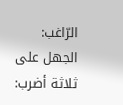الرّاغب: الجهل على ثلاثة أضرب: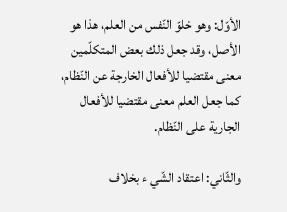الأوّل: وهو خلوّ النّفس من العلم، هذا هو الأصل، وقد جعل ذلك بعض المتكلّمين معنى مقتضيا للأفعال الخارجة عن النّظام، كما جعل العلم معنى مقتضيا للأفعال الجارية على النّظام.

والثّاني: اعتقاد الشّي ء بخلاف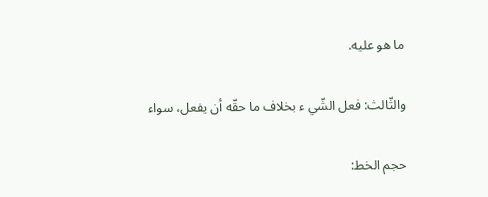ما هو عليه.

والثّالث: فعل الشّي ء بخلاف ما حقّه أن يفعل، سواء

حجم الخط: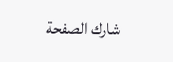شارك الصفحة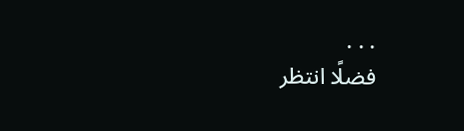. . .
فضلًا انتظر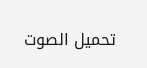تحميل الصوت